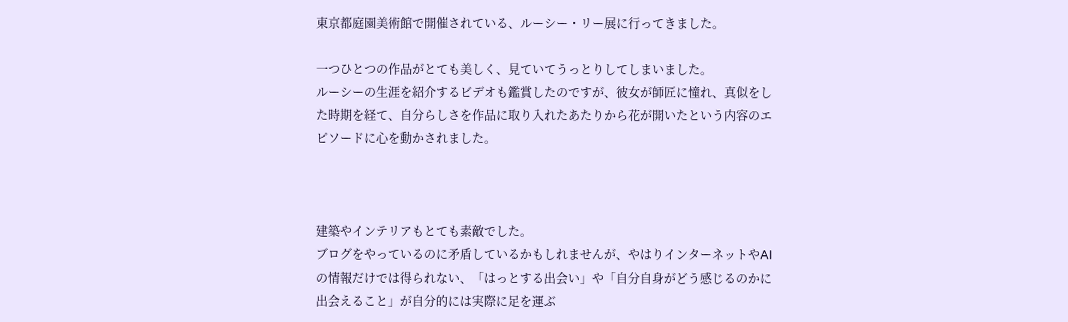東京都庭園美術館で開催されている、ルーシー・リー展に行ってきました。

一つひとつの作品がとても美しく、見ていてうっとりしてしまいました。
ルーシーの生涯を紹介するビデオも鑑賞したのですが、彼女が師匠に憧れ、真似をした時期を経て、自分らしさを作品に取り入れたあたりから花が開いたという内容のエピソードに心を動かされました。



建築やインテリアもとても素敵でした。
ブログをやっているのに矛盾しているかもしれませんが、やはりインターネットやAIの情報だけでは得られない、「はっとする出会い」や「自分自身がどう感じるのかに出会えること」が自分的には実際に足を運ぶ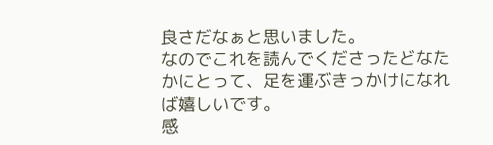良さだなぁと思いました。
なのでこれを読んでくださったどなたかにとって、足を運ぶきっかけになれば嬉しいです。
感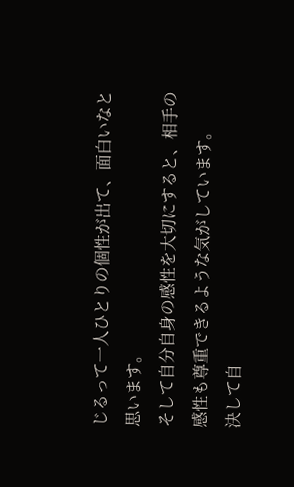じるって一人ひとりの個性が出て、面白いなと思います。
そして自分自身の感性を大切にすると、相手の感性も尊重できるような気がしています。
決して自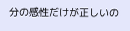分の感性だけが正しいの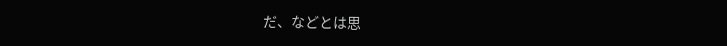だ、などとは思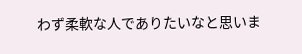わず柔軟な人でありたいなと思いま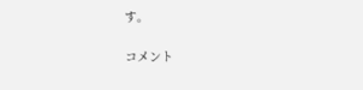す。

コメント